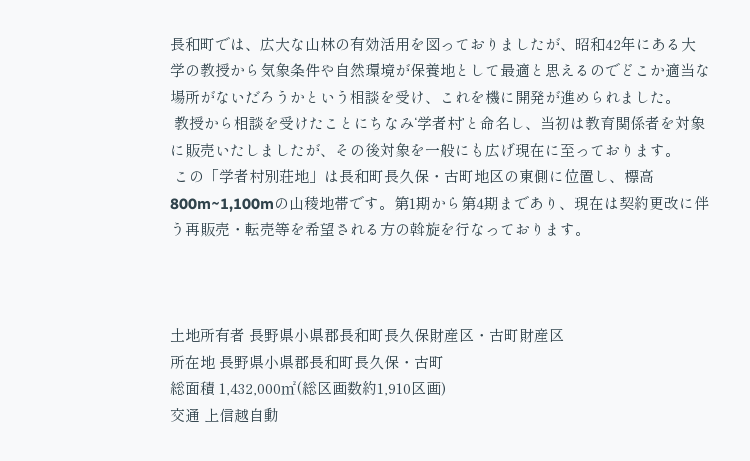長和町では、広大な山林の有効活用を図っておりましたが、昭和42年にある大学の教授から気象条件や自然環境が保養地として最適と思えるのでどこか適当な場所がないだろうかという相談を受け、これを機に開発が進められました。
 教授から相談を受けたことにちなみ‘学者村’と命名し、当初は教育関係者を対象に販売いたしましたが、その後対象を一般にも広げ現在に至っております。
 この「学者村別荘地」は長和町長久保・古町地区の東側に位置し、標高800m~1,100mの山稜地帯です。第1期から第4期まであり、現在は契約更改に伴う再販売・転売等を希望される方の斡旋を行なっております。



土地所有者 長野県小県郡長和町長久保財産区・古町財産区
所在地 長野県小県郡長和町長久保・古町
総面積 1,432,000㎡(総区画数約1,910区画)
交通 上信越自動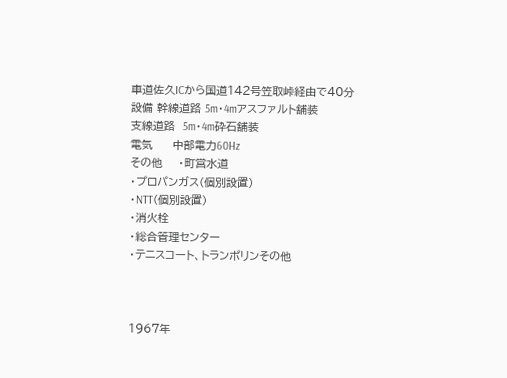車道佐久ICから国道142号笠取峠経由で40分
設備 幹線道路 5m・4mアスファルト舗装
支線道路  5m・4m砕石舗装
電気     中部電力60Hz
その他    ・町営水道
・プロパンガス(個別設置)
・NTT(個別設置)
・消火栓
・総合管理センター
・テニスコート、トランポリンその他



1967年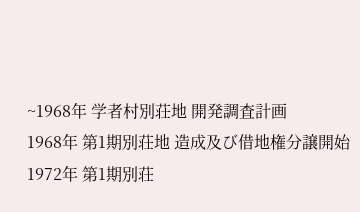~1968年 学者村別荘地 開発調査計画
1968年 第1期別荘地 造成及び借地権分譲開始
1972年 第1期別荘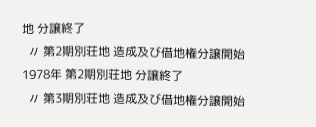地 分譲終了
  〃 第2期別荘地 造成及び借地権分譲開始
1978年 第2期別荘地 分譲終了
  〃 第3期別荘地 造成及び借地権分譲開始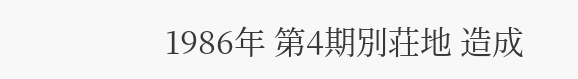1986年 第4期別荘地 造成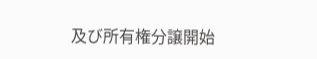及び所有権分譲開始